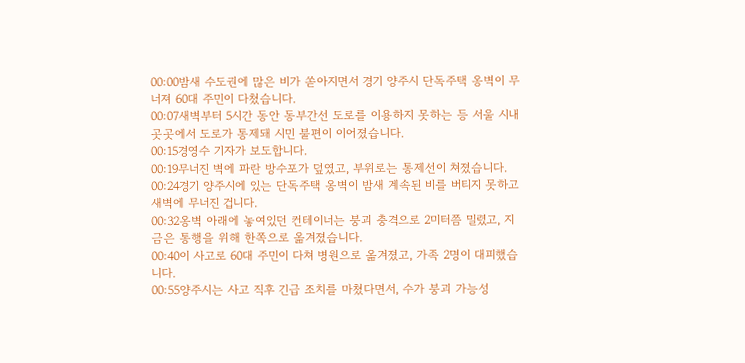00:00밤새 수도권에 많은 비가 쏟아지면서 경기 양주시 단독주택 옹벽이 무너져 60대 주민이 다쳤습니다.
00:07새벽부터 5시간 동안 동부간선 도로를 이용하지 못하는 등 서울 시내 곳곳에서 도로가 통제돼 시민 불편이 이어졌습니다.
00:15경영수 기자가 보도합니다.
00:19무너진 벽에 파란 방수포가 덮였고, 부위로는 통제선이 쳐졌습니다.
00:24경기 양주시에 있는 단독주택 옹벽이 밤새 계속된 비를 버티지 못하고 새벽에 무너진 겁니다.
00:32옹벽 아래에 놓여있던 컨테이너는 붕괴 충격으로 2미터쯤 밀렸고, 지금은 통행을 위해 한쪽으로 옮겨졌습니다.
00:40이 사고로 60대 주민이 다쳐 병원으로 옮겨졌고, 가족 2명이 대피했습니다.
00:55양주시는 사고 직후 긴급 조치를 마쳤다면서, 수가 붕괴 가능성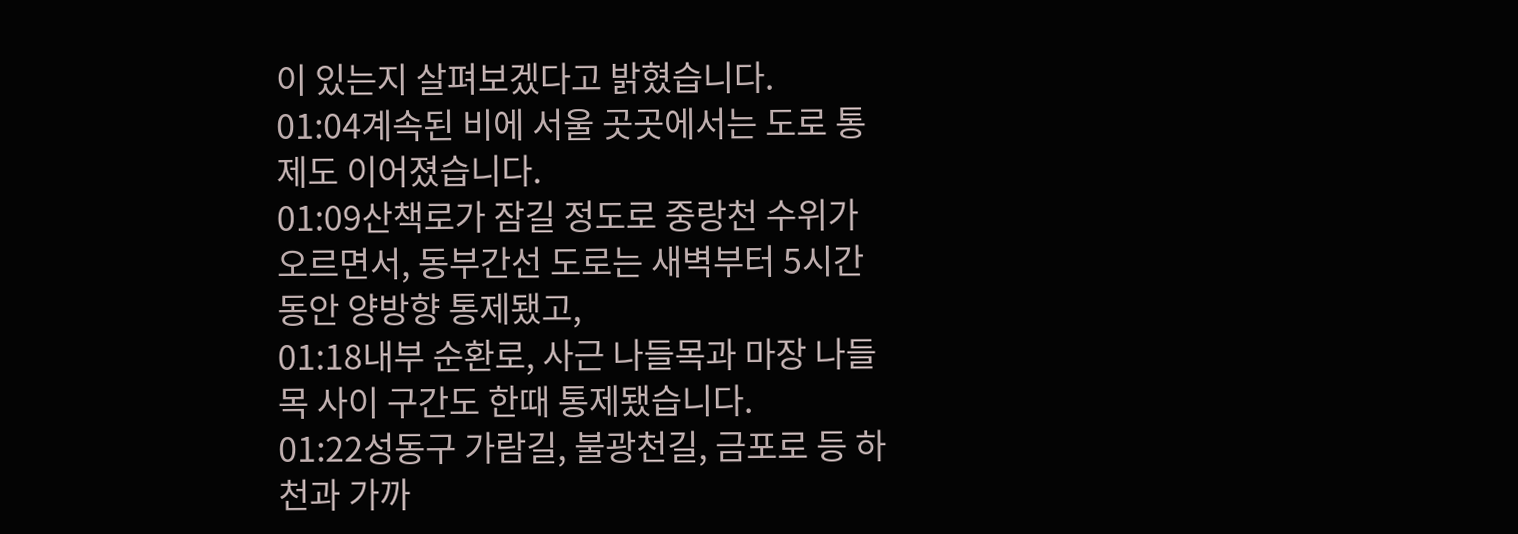이 있는지 살펴보겠다고 밝혔습니다.
01:04계속된 비에 서울 곳곳에서는 도로 통제도 이어졌습니다.
01:09산책로가 잠길 정도로 중랑천 수위가 오르면서, 동부간선 도로는 새벽부터 5시간 동안 양방향 통제됐고,
01:18내부 순환로, 사근 나들목과 마장 나들목 사이 구간도 한때 통제됐습니다.
01:22성동구 가람길, 불광천길, 금포로 등 하천과 가까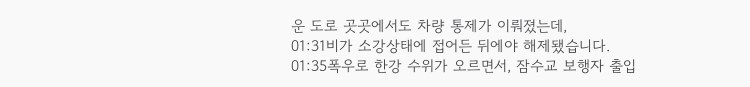운 도로 곳곳에서도 차량 통제가 이뤄졌는데,
01:31비가 소강상태에 접어든 뒤에야 해제됐습니다.
01:35폭우로 한강 수위가 오르면서, 잠수교 보행자 출입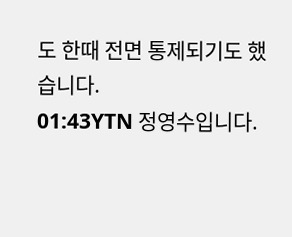도 한때 전면 통제되기도 했습니다.
01:43YTN 정영수입니다.